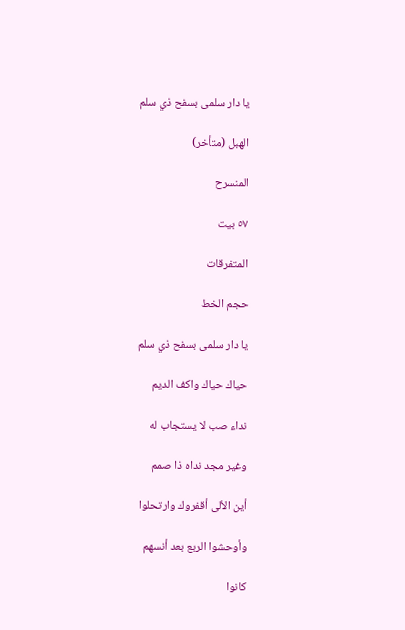يا دار سلمى بسفح ذي سلم

الهبل (متأخر)

المنسرح

٥٧ بيت

المتفرقات

حجم الخط

يا دار سلمى بسفح ذي سلم

حياك حياك واكف الديم

نداء صب لا يستجاب له

وغير مجد نداه ذا صمم

أين الألى أقفروك وارتحلوا

وأوحشوا الربع بعد أنسهم

كانوا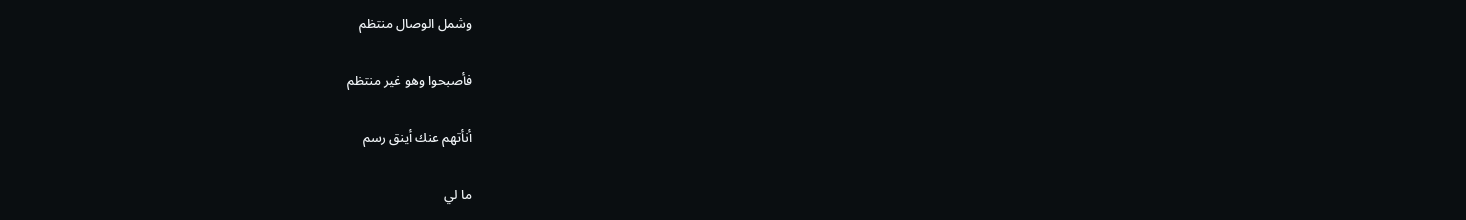وشمل الوصال منتظم

فأصبحوا وهو غير منتظم

أنأتهم عنك أينق رسم

ما لي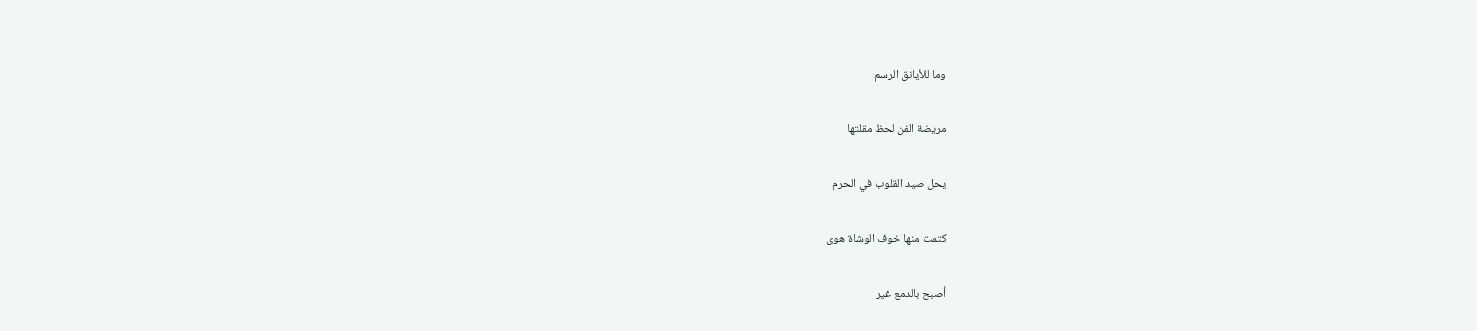وما للأيانق الرسم

مريضة الفن لحظ مقلتها

يحل صيد القلوب في الحرم

كتمت منها خوف الوشاة هوى

أصبح بالدمع غير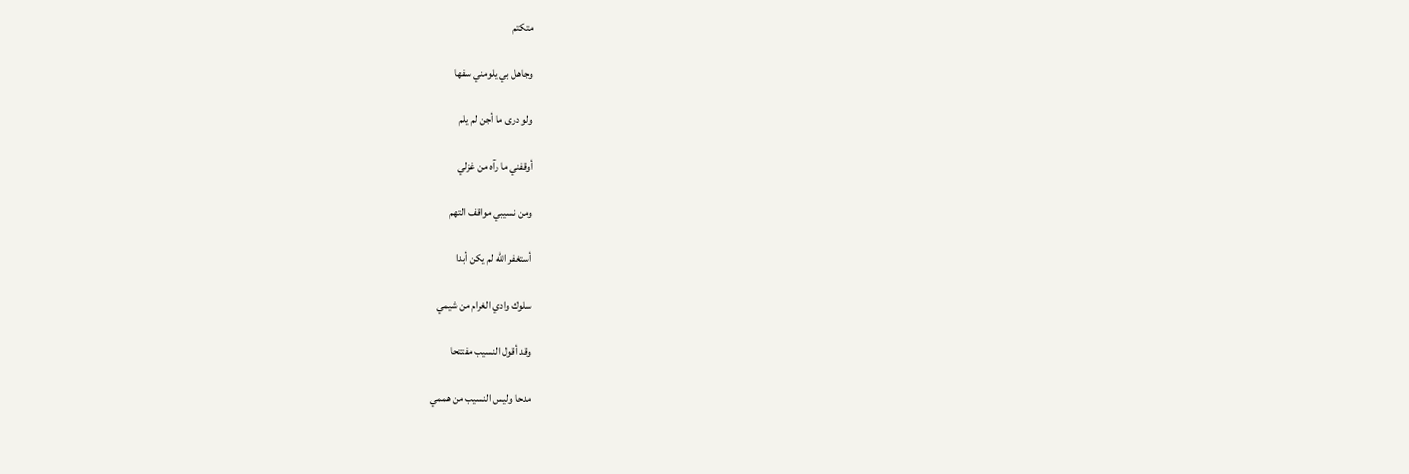متكتم

وجاهل بي يلومني سفها

ولو درى ما أجن لم يلم

أوقفني ما رآه من غزلي

ومن نسيبي مواقف التهم

أستغفر الله لم يكن أبدا

سلوك وادي الغرام من شيمي

وقد أقول النسيب مفتتحا

مدحا وليس النسيب من هممي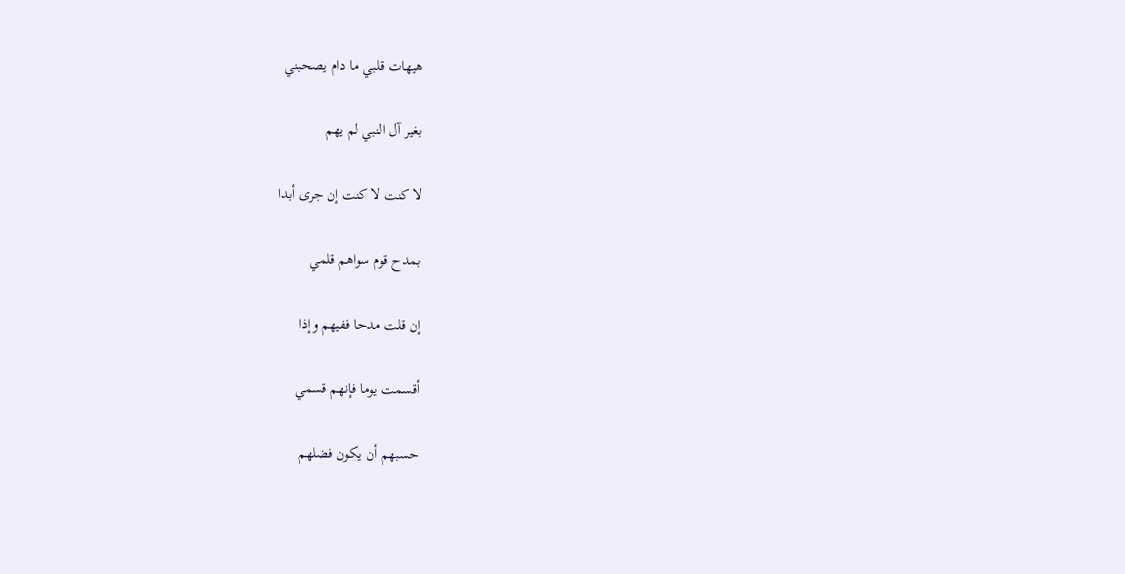هيهات قلبي ما دام يصحبني

بغير آل النبي لم يهم

لا كنت لا كنت إن جرى أبدا

بمدح قوم سواهم قلمي

إن قلت مدحا ففيهم وإذا

أقسمت يوما فإنهم قسمي

حسبهم أن يكون فضلهم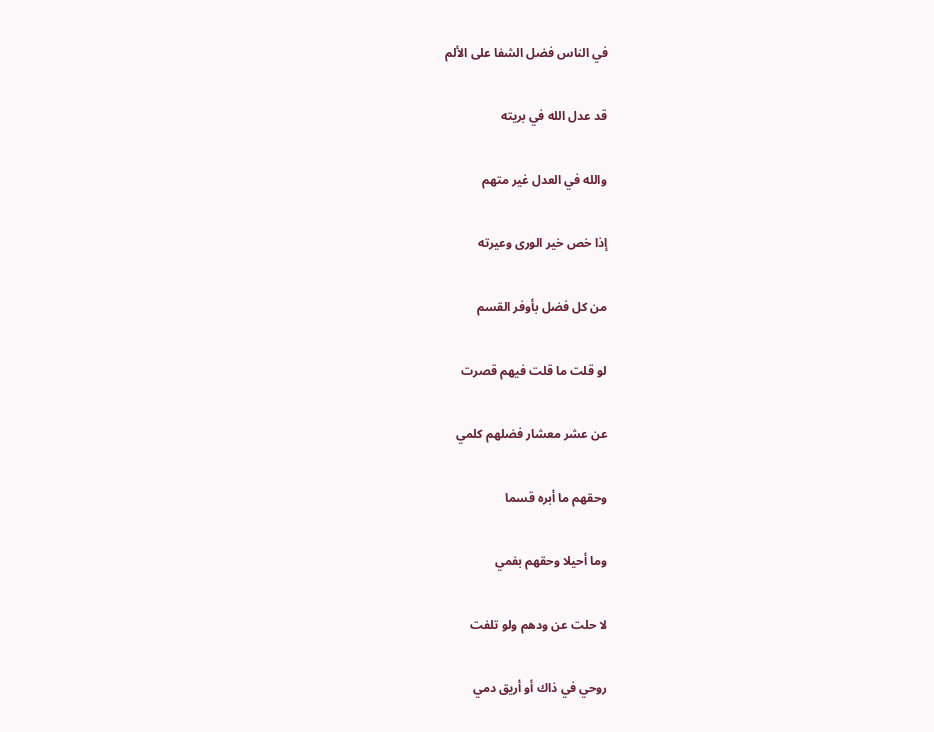في الناس فضل الشفا على الألم

قد عدل الله في بريته

والله في العدل غير متهم

إذا خص خير الورى وعيرته

من كل فضل بأوفر القسم

لو قلت ما قلت فيهم قصرت

عن عشر معشار فضلهم كلمي

وحقهم ما أبره قسما

وما أحيلا وحقهم بفمي

لا حلت عن ودهم ولو تلفت

روحي في ذاك أو أريق دمي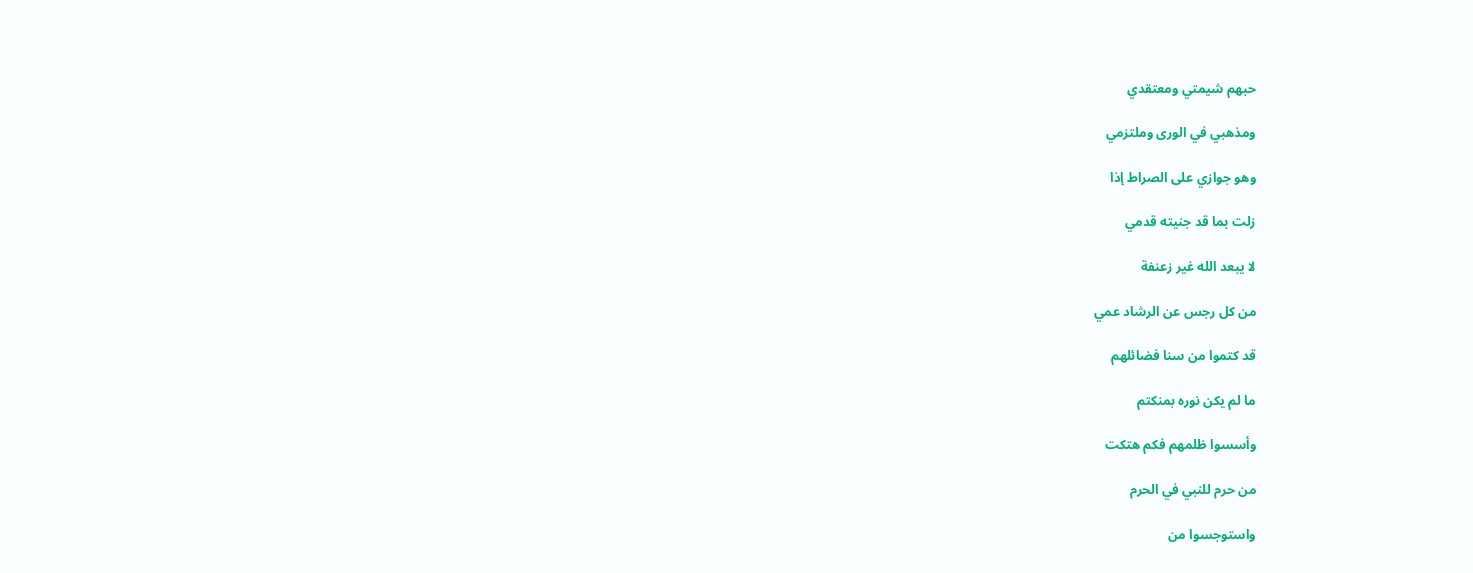حبهم شيمتي ومعتقدي

ومذهبي في الورى وملتزمي

وهو جوازي على الصراط إذا

زلت بما قد جنيته قدمي

لا يبعد الله غير زعنفة

من كل رجس عن الرشاد عمي

قد كتموا من سنا فضائلهم

ما لم يكن نوره بمنكتم

وأسسوا ظلمهم فكم هتكت

من حرم للنبي في الحرم

واستوجسوا من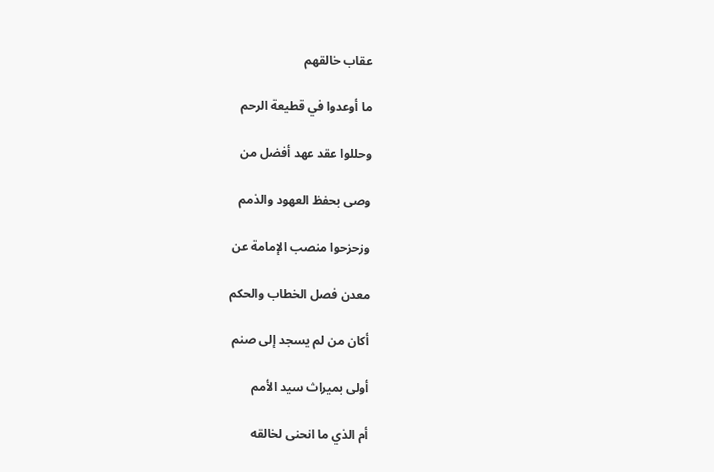عقاب خالقهم

ما أوعدوا في قطيعة الرحم

وحللوا عقد عهد أفضل من

وصى بحفظ العهود والذمم

وزحزحوا منصب الإمامة عن

معدن فصل الخطاب والحكم

أكان من لم يسجد إلى صنم

أولى بميراث سيد الأمم

أم الذي ما انحنى لخالقه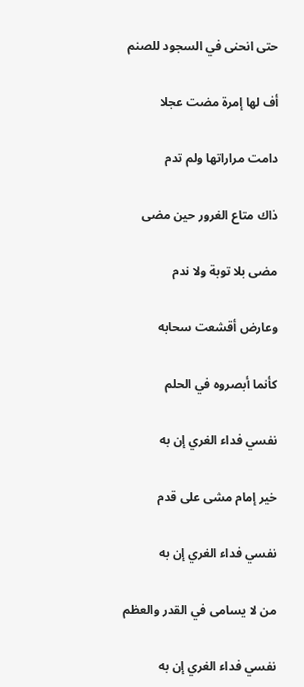حتى انحنى في السجود للصنم

أف لها إمرة مضت عجلا

دامت مراراتها ولم تدم

ذاك متاع الغرور حين مضى

مضى بلا توبة ولا ندم

وعارض أقشعت سحابه

كأنما أبصروه في الحلم

نفسي فداء الغري إن به

خير إمام مشى على قدم

نفسي فداء الغري إن به

من لا يسامى في القدر والعظم

نفسي فداء الغري إن به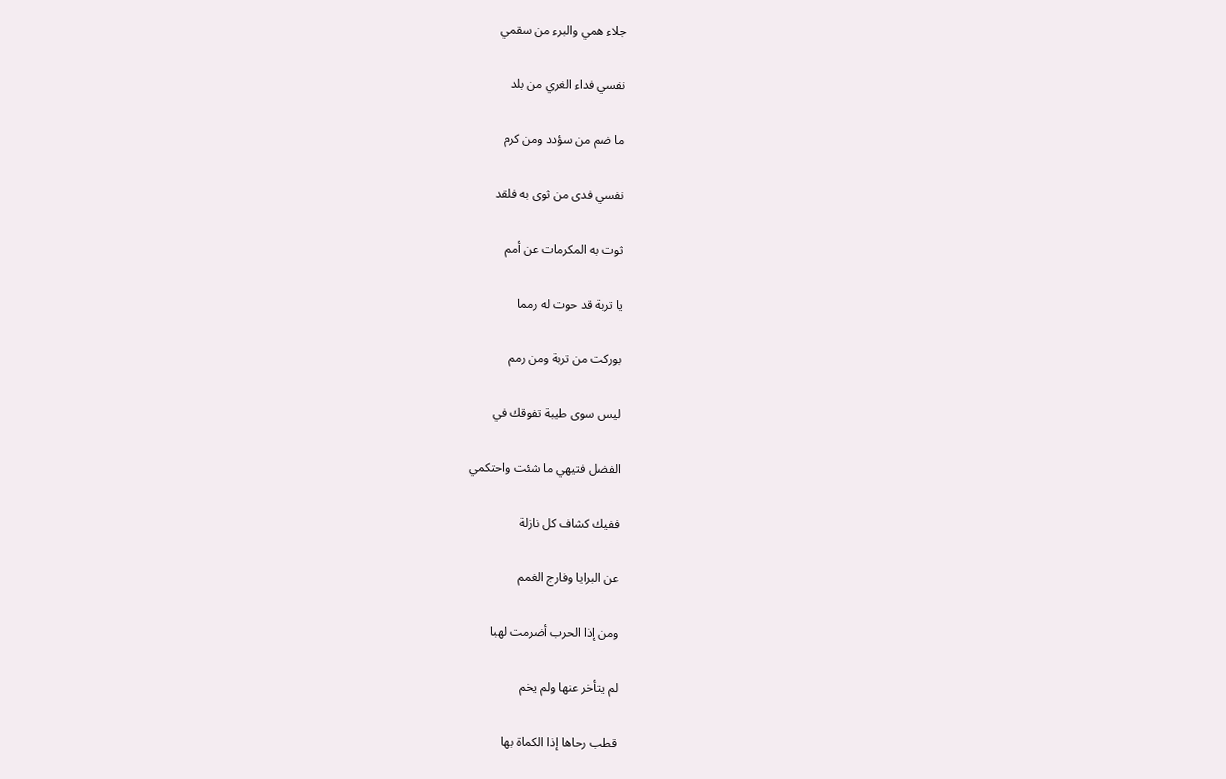جلاء همي والبرء من سقمي

نفسي فداء الغري من بلد

ما ضم من سؤدد ومن كرم

نفسي فدى من ثوى به فلقد

ثوت به المكرمات عن أمم

يا تربة قد حوت له رمما

بوركت من تربة ومن رمم

ليس سوى طيبة تفوقك في

الفضل فتيهي ما شئت واحتكمي

ففيك كشاف كل نازلة

عن البرايا وفارج الغمم

ومن إذا الحرب أضرمت لهبا

لم يتأخر عنها ولم يخم

قطب رحاها إذا الكماة بها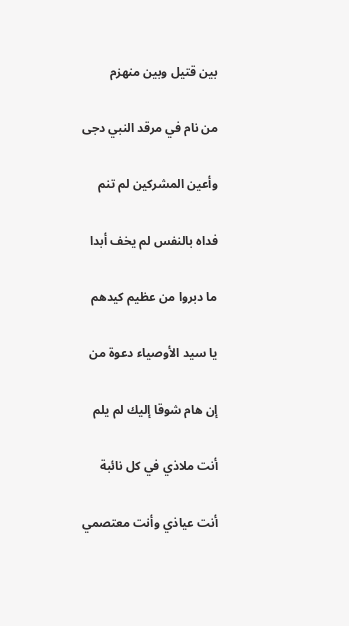بين قتيل وبين منهزم

من نام في مرقد النبي دجى

وأعين المشركين لم تنم

فداه بالنفس لم يخف أبدا

ما دبروا من عظيم كيدهم

يا سيد الأوصياء دعوة من

إن هام شوقا إليك لم يلم

أنت ملاذي في كل نائبة

أنت عياذي وأنت معتصمي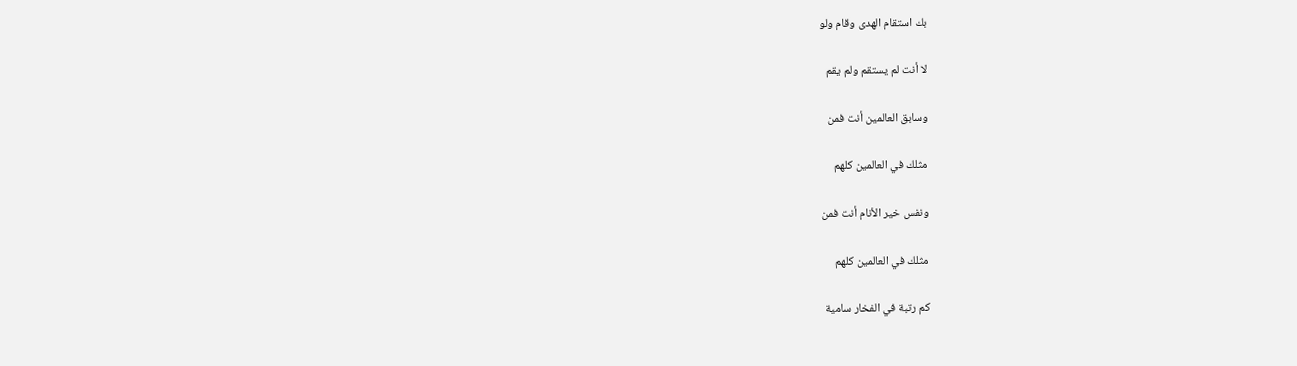بك استقام الهدى وقام ولو

لا أنت لم يستقم ولم يقم

وسابق العالمين أنت فمن

مثلك في العالمين كلهم

ونفس خير الأنام أنت فمن

مثلك في العالمين كلهم

كم رتبة في الفخار سامية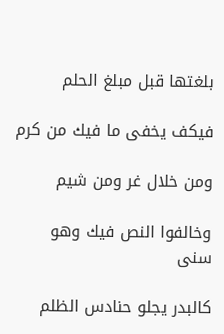بلغتها قبل مبلغ الحلم

فيكف يخفى ما فيك من كرم

ومن خلال غر ومن شيم

وخالفوا النص فيك وهو سنى

كالبدر يجلو حنادس الظلم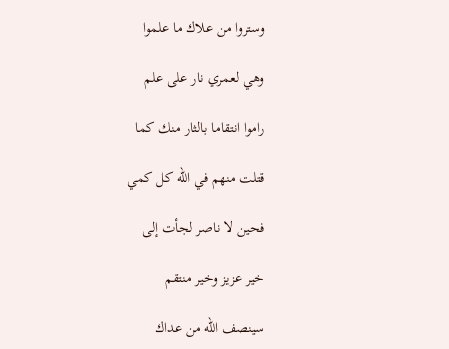وستروا من علاك ما علموا

وهي لعمري نار على علم

راموا انتقاما بالثار منك كما

قتلت منهم في الله كل كمي

فحين لا ناصر لجأت إلى

خير عزيز وخير منتقم

سينصف الله من عداك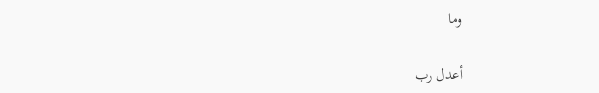وما

أعدل رب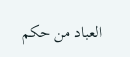العباد من حكم